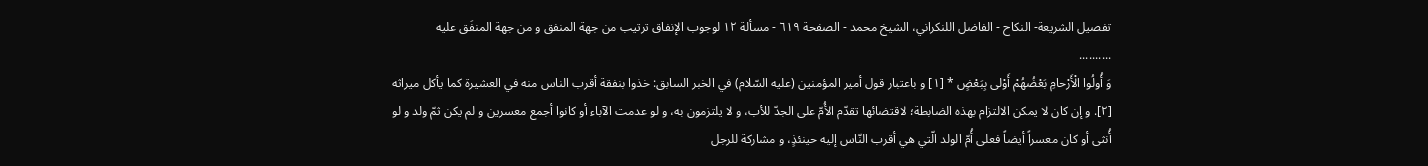تفصيل الشريعة- النكاح - الفاضل اللنكراني، الشيخ محمد - الصفحة ٦١٩ - مسألة ١٢ لوجوب الإنفاق ترتيب من جهة المنفق و من جهة المنفَق عليه
..........
وَ أُولُوا الْأَرْحامِ بَعْضُهُمْ أَوْلى بِبَعْضٍ * [١] و باعتبار قول أمير المؤمنين (عليه السّلام) في الخبر السابق: خذوا بنفقة أقرب الناس منه في العشيرة كما يأكل ميراثه [٢]. و إن كان لا يمكن الالتزام بهذه الضابطة؛ لاقتضائها تقدّم الأُمّ على الجدّ للأب، و لا يلتزمون به، و لو عدمت الآباء أو كانوا أجمع معسرين و لم يكن ثمّ ولد و لو أُنثى أو كان معسراً أيضاً فعلى أُمّ الولد الّتي هي أقرب النّاس إليه حينئذٍ، و مشاركة للرجل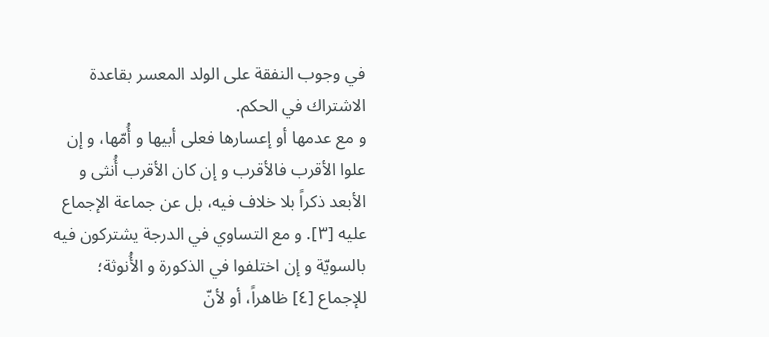في وجوب النفقة على الولد المعسر بقاعدة الاشتراك في الحكم.
و مع عدمها أو إعسارها فعلى أبيها و أُمّها، و إن علوا الأقرب فالأقرب و إن كان الأقرب أُنثى و الأبعد ذكراً بلا خلاف فيه، بل عن جماعة الإجماع عليه [٣]. و مع التساوي في الدرجة يشتركون فيه بالسويّة و إن اختلفوا في الذكورة و الأُنوثة؛ للإجماع [٤] ظاهراً، أو لأنّ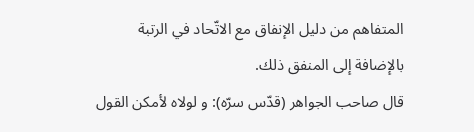المتفاهم من دليل الإنفاق مع الاتّحاد في الرتبة بالإضافة إلى المنفق ذلك.
قال صاحب الجواهر (قدّس سرّه): و لولاه لأمكن القول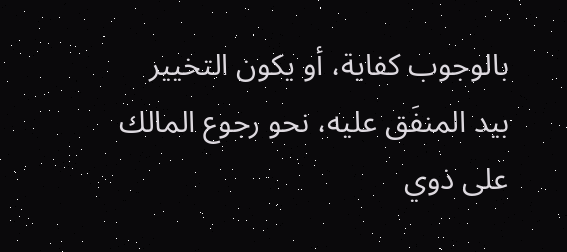بالوجوب كفاية، أو يكون التخيير بيد المنفَق عليه، نحو رجوع المالك على ذوي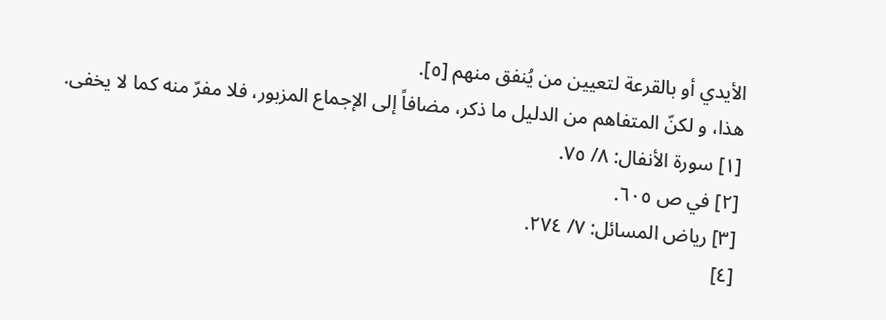الأيدي أو بالقرعة لتعيين من يُنفق منهم [٥].
هذا، و لكنّ المتفاهم من الدليل ما ذكر، مضافاً إلى الإجماع المزبور، فلا مفرّ منه كما لا يخفى.
[١] سورة الأنفال: ٨/ ٧٥.
[٢] في ص ٦٠٥.
[٣] رياض المسائل: ٧/ ٢٧٤.
[٤]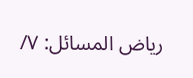رياض المسائل: ٧/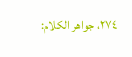٢٧٤، جواهر الكلام: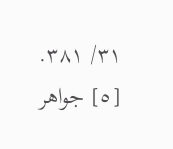٣١/ ٣٨١.
[٥] جواهر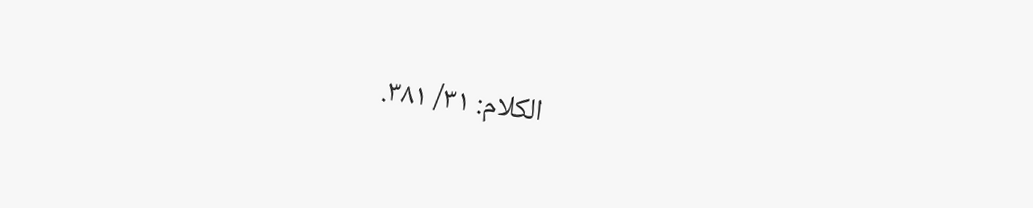الكلام: ٣١/ ٣٨١.